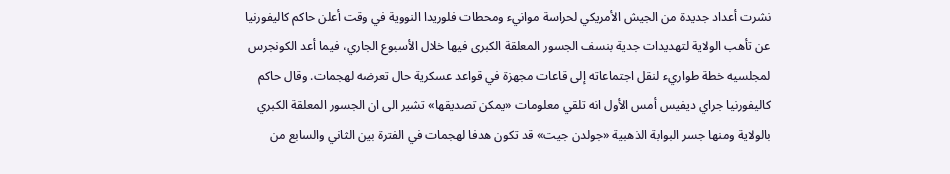نشرت أعداد جديدة من الجيش الأمريكي لحراسة موانيء ومحطات فلوريدا النووية في وقت أعلن حاكم كاليفورنيا عن تأهب الولاية لتهديدات جدية بنسف الجسور المعلقة الكبرى فيها خلال الأسبوع الجاري، فيما أعد الكونجرس لمجلسيه خطة طواريء لنقل اجتماعاته إلى قاعات مجهزة في قواعد عسكرية حال تعرضه لهجمات. وقال حاكم كاليفورنيا جراي ديفيس أمس الأول انه تلقي معلومات «يمكن تصديقها» تشير الى ان الجسور المعلقة الكبري بالولاية ومنها جسر البوابة الذهبية «جولدن جيت» قد تكون هدفا لهجمات في الفترة بين الثاني والسابع من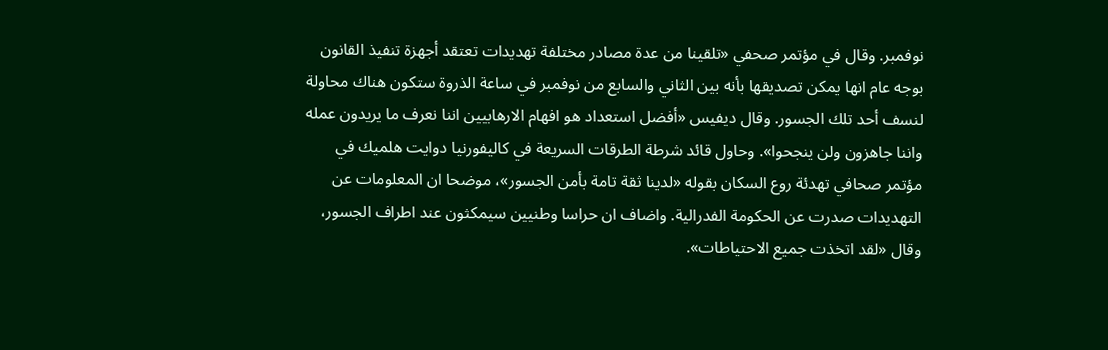نوفمبر. وقال في مؤتمر صحفي «تلقينا من عدة مصادر مختلفة تهديدات تعتقد أجهزة تنفيذ القانون بوجه عام انها يمكن تصديقها بأنه بين الثاني والسابع من نوفمبر في ساعة الذروة ستكون هناك محاولة لنسف أحد تلك الجسور. وقال ديفيس «أفضل استعداد هو افهام الارهابيين اننا نعرف ما يريدون عمله واننا جاهزون ولن ينجحوا». وحاول قائد شرطة الطرقات السريعة في كاليفورنيا دوايت هلميك في مؤتمر صحافي تهدئة روع السكان بقوله «لدينا ثقة تامة بأمن الجسور»، موضحا ان المعلومات عن التهديدات صدرت عن الحكومة الفدرالية. واضاف ان حراسا وطنيين سيمكثون عند اطراف الجسور، وقال «لقد اتخذت جميع الاحتياطات».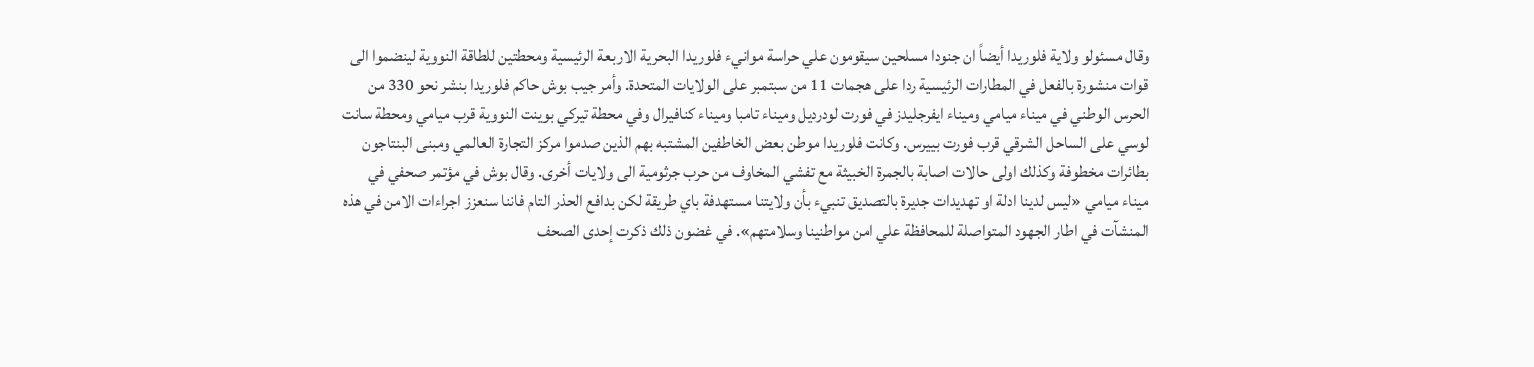وقال مسئولو ولاية فلوريدا أيضاً ان جنودا مسلحين سيقومون علي حراسة موانيء فلوريدا البحرية الاربعة الرئيسية ومحطتين للطاقة النووية لينضموا الى قوات منشورة بالفعل في المطارات الرئيسية ردا على هجمات 11 من سبتمبر على الولايات المتحدة. وأمر جيب بوش حاكم فلوريدا بنشر نحو 330 من الحرس الوطني في ميناء ميامي وميناء ايفرجليدز في فورت لودرديل وميناء تامبا وميناء كنافيرال وفي محطة تيركي بوينت النووية قرب ميامي ومحطة سانت لوسي على الساحل الشرقي قرب فورت بييرس. وكانت فلوريدا موطن بعض الخاطفين المشتبه بهم الذين صدموا مركز التجارة العالمي ومبنى البنتاجون بطائرات مخطوفة وكذلك اولى حالات اصابة بالجمرة الخبيثة مع تفشي المخاوف من حرب جرثومية الى ولايات أخرى. وقال بوش في مؤتمر صحفي في ميناء ميامي «ليس لدينا ادلة او تهديدات جديرة بالتصديق تنبيء بأن ولايتنا مستهدفة باي طريقة لكن بدافع الحذر التام فاننا سنعزز اجراءات الامن في هذه المنشآت في اطار الجهود المتواصلة للمحافظة علي امن مواطنينا وسلامتهم». في غضون ذلك ذكرت إحدى الصحف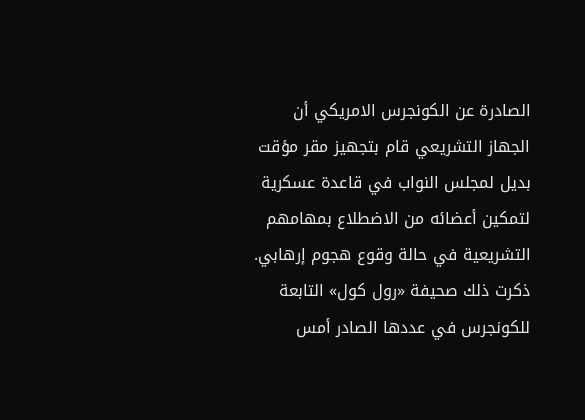الصادرة عن الكونجرس الامريكي أن الجهاز التشريعي قام بتجهيز مقر مؤقت بديل لمجلس النواب في قاعدة عسكرية لتمكين أعضائه من الاضطلاع بمهامهم التشريعية في حالة وقوع هجوم إرهابي. ذكرت ذلك صحيفة «رول كول» التابعة للكونجرس في عددها الصادر أمس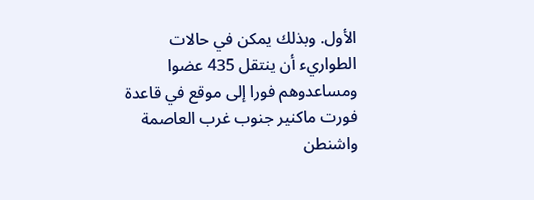الأول. وبذلك يمكن في حالات الطواريء أن ينتقل 435 عضوا ومساعدوهم فورا إلى موقع في قاعدة فورت ماكنير جنوب غرب العاصمة واشنطن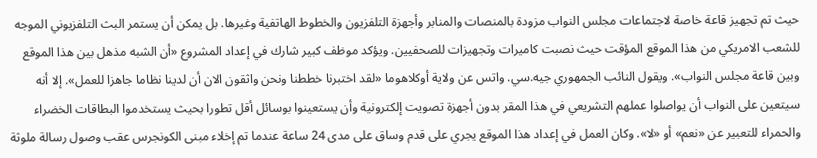حيث تم تجهيز قاعة خاصة لاجتماعات مجلس النواب مزودة بالمنصات والمنابر وأجهزة التلفزيون والخطوط الهاتفية وغيرها. بل يمكن أن يستمر البث التلفزيوني الموجه للشعب الامريكي من هذا الموقع المؤقت حيث نصبت كاميرات وتجهيزات للصحفيين. ويؤكد موظف كبير شارك في إعداد المشروع «أن الشبه مذهل بين هذا الموقع وبين قاعة مجلس النواب». ويقول النائب الجمهوري جيه.سي. واتس عن ولاية أوكلاهوما «لقد اختبرنا خططنا ونحن واثقون الان أن لدينا نظاما جاهزا للعمل». إلا أنه سيتعين على النواب أن يواصلوا عملهم التشريعي في هذا المقر بدون أجهزة تصويت إلكترونية وأن يستعينوا بوسائل أقل تطورا بحيث يستخدموا البطاقات الخضراء والحمراء للتعبير عن «نعم» أو «لا». وكان العمل في إعداد هذا الموقع يجري على قدم وساق على مدى 24 ساعة عندما تم إخلاء مبنى الكونجرس عقب وصول رسالة ملوثة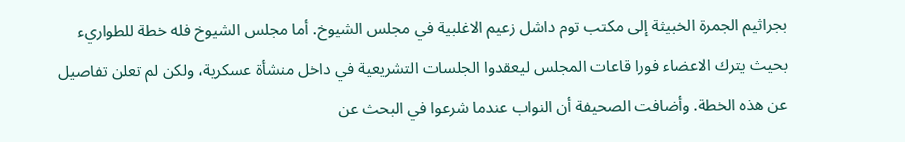بجراثيم الجمرة الخبيثة إلى مكتب توم داشل زعيم الاغلبية في مجلس الشيوخ. أما مجلس الشيوخ فله خطة للطواريء بحيث يترك الاعضاء فورا قاعات المجلس ليعقدوا الجلسات التشريعية في داخل منشأة عسكرية، ولكن لم تعلن تفاصيل عن هذه الخطة. وأضافت الصحيفة أن النواب عندما شرعوا في البحث عن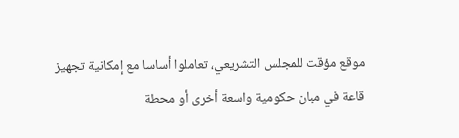موقع مؤقت للمجلس التشريعي، تعاملوا أساسا مع إمكانية تجهيز قاعة في مبان حكومية واسعة أخرى أو محطة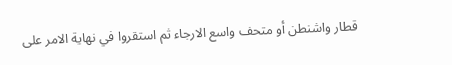قطار واشنطن أو متحف واسع الارجاء ثم استقروا في نهاية الامر على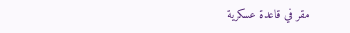مقر في قاعدة عسكرية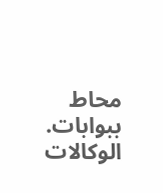محاط ببوابات. الوكالات